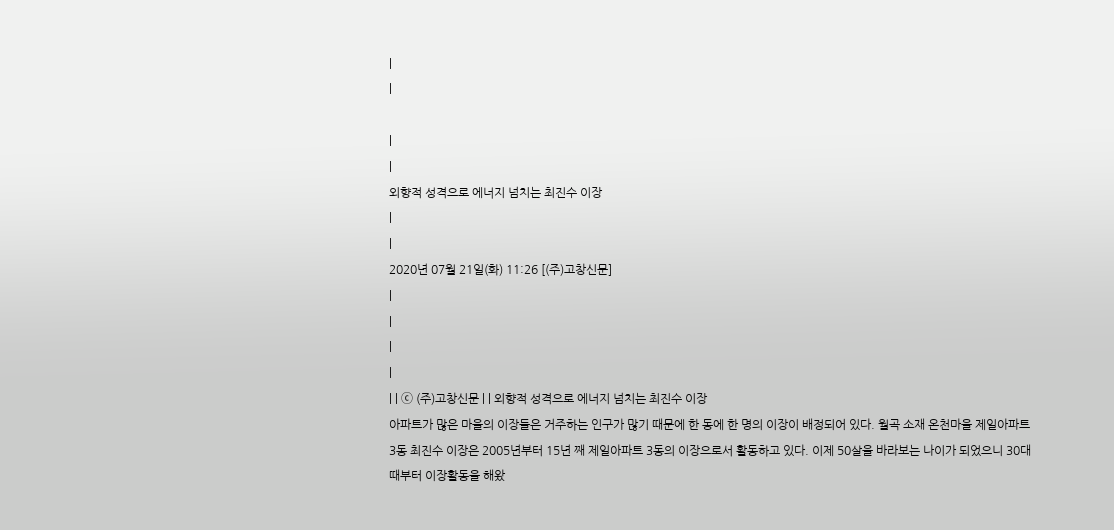|
|

|
|
외향적 성격으로 에너지 넘치는 최진수 이장
|
|
2020년 07월 21일(화) 11:26 [(주)고창신문]
|
|
|
|
| | ⓒ (주)고창신문 | | 외향적 성격으로 에너지 넘치는 최진수 이장
아파트가 많은 마을의 이장들은 거주하는 인구가 많기 때문에 한 동에 한 명의 이장이 배정되어 있다. 월곡 소재 온천마을 제일아파트 3동 최진수 이장은 2005년부터 15년 째 제일아파트 3동의 이장으로서 활동하고 있다. 이제 50살을 바라보는 나이가 되었으니 30대 때부터 이장활동을 해왔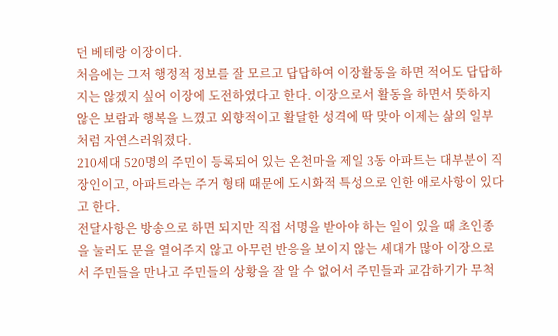던 베테랑 이장이다.
처음에는 그저 행정적 정보를 잘 모르고 답답하여 이장활동을 하면 적어도 답답하지는 않겠지 싶어 이장에 도전하였다고 한다. 이장으로서 활동을 하면서 뜻하지 않은 보람과 행복을 느꼈고 외향적이고 활달한 성격에 딱 맞아 이제는 삶의 일부처럼 자연스러워졌다.
210세대 520명의 주민이 등록되어 있는 온천마을 제일 3동 아파트는 대부분이 직장인이고, 아파트라는 주거 형태 때문에 도시화적 특성으로 인한 애로사항이 있다고 한다.
전달사항은 방송으로 하면 되지만 직접 서명을 받아야 하는 일이 있을 때 초인종을 눌러도 문을 열어주지 않고 아무런 반응을 보이지 않는 세대가 많아 이장으로서 주민들을 만나고 주민들의 상황을 잘 알 수 없어서 주민들과 교감하기가 무척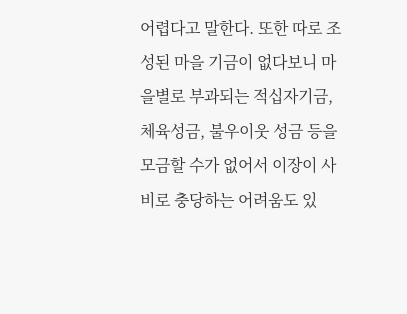어렵다고 말한다. 또한 따로 조성된 마을 기금이 없다보니 마을별로 부과되는 적십자기금, 체육성금, 불우이웃 성금 등을 모금할 수가 없어서 이장이 사비로 충당하는 어려움도 있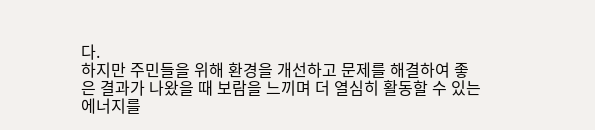다.
하지만 주민들을 위해 환경을 개선하고 문제를 해결하여 좋은 결과가 나왔을 때 보람을 느끼며 더 열심히 활동할 수 있는 에너지를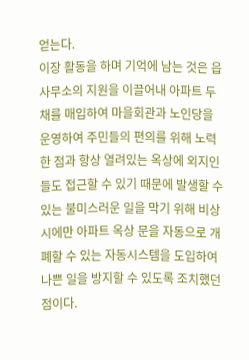얻는다.
이장 활동을 하며 기억에 남는 것은 읍사무소의 지원을 이끌어내 아파트 두 채를 매입하여 마을회관과 노인당을 운영하여 주민들의 편의를 위해 노력한 점과 항상 열려있는 옥상에 외지인들도 접근할 수 있기 때문에 발생할 수 있는 불미스러운 일을 막기 위해 비상시에만 아파트 옥상 문을 자동으로 개폐할 수 있는 자동시스템을 도입하여 나쁜 일을 방지할 수 있도록 조치했던 점이다.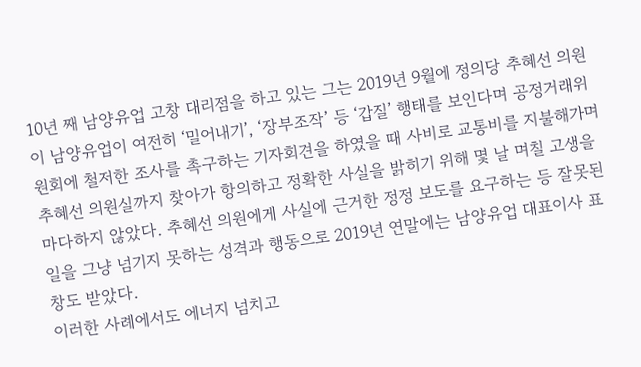10년 째 남양유업 고창 대리점을 하고 있는 그는 2019년 9월에 정의당 추혜선 의원이 남양유업이 여전히 ‘밀어내기’, ‘장부조작’ 등 ‘갑질’ 행태를 보인다며 공정거래위원회에 철저한 조사를 촉구하는 기자회견을 하였을 때 사비로 교통비를 지불해가며 추혜선 의원실까지 찾아가 항의하고 정확한 사실을 밝히기 위해 몇 날 며칠 고생을 마다하지 않았다. 추혜선 의원에게 사실에 근거한 정정 보도를 요구하는 등 잘못된 일을 그냥 넘기지 못하는 성격과 행동으로 2019년 연말에는 남양유업 대표이사 표창도 받았다.
이러한 사례에서도 에너지 넘치고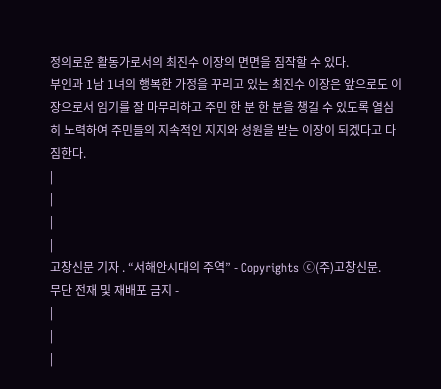정의로운 활동가로서의 최진수 이장의 면면을 짐작할 수 있다.
부인과 1남 1녀의 행복한 가정을 꾸리고 있는 최진수 이장은 앞으로도 이장으로서 임기를 잘 마무리하고 주민 한 분 한 분을 챙길 수 있도록 열심히 노력하여 주민들의 지속적인 지지와 성원을 받는 이장이 되겠다고 다짐한다.
|
|
|
|
고창신문 기자 . “서해안시대의 주역” - Copyrights ⓒ(주)고창신문.
무단 전재 및 재배포 금지 -
|
|
|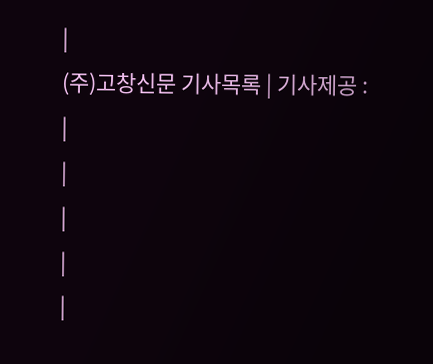|
(주)고창신문 기사목록 | 기사제공 :
|
|
|
|
|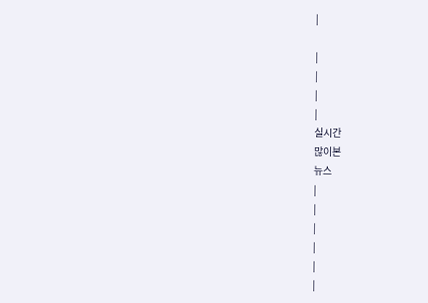|

|
|
|
|
실시간
많이본
뉴스
|
|
|
|
|
|